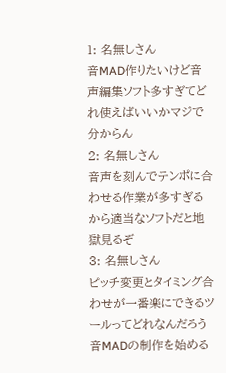1: 名無しさん
音MAD作りたいけど音声編集ソフト多すぎてどれ使えばいいかマジで分からん
2: 名無しさん
音声を刻んでテンポに合わせる作業が多すぎるから適当なソフトだと地獄見るぞ
3: 名無しさん
ピッチ変更とタイミング合わせが一番楽にできるツールってどれなんだろう
音MADの制作を始める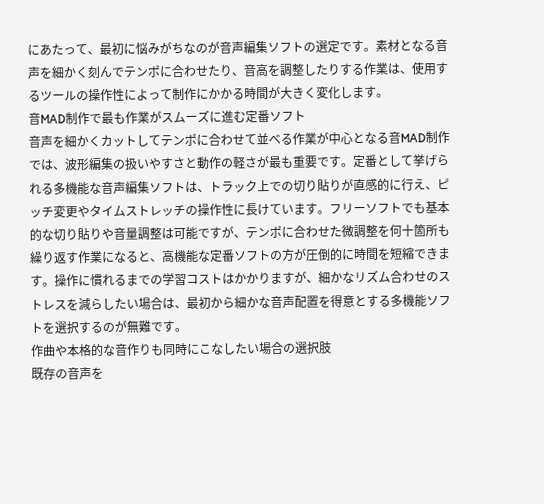にあたって、最初に悩みがちなのが音声編集ソフトの選定です。素材となる音声を細かく刻んでテンポに合わせたり、音高を調整したりする作業は、使用するツールの操作性によって制作にかかる時間が大きく変化します。
音MAD制作で最も作業がスムーズに進む定番ソフト
音声を細かくカットしてテンポに合わせて並べる作業が中心となる音MAD制作では、波形編集の扱いやすさと動作の軽さが最も重要です。定番として挙げられる多機能な音声編集ソフトは、トラック上での切り貼りが直感的に行え、ピッチ変更やタイムストレッチの操作性に長けています。フリーソフトでも基本的な切り貼りや音量調整は可能ですが、テンポに合わせた微調整を何十箇所も繰り返す作業になると、高機能な定番ソフトの方が圧倒的に時間を短縮できます。操作に慣れるまでの学習コストはかかりますが、細かなリズム合わせのストレスを減らしたい場合は、最初から細かな音声配置を得意とする多機能ソフトを選択するのが無難です。
作曲や本格的な音作りも同時にこなしたい場合の選択肢
既存の音声を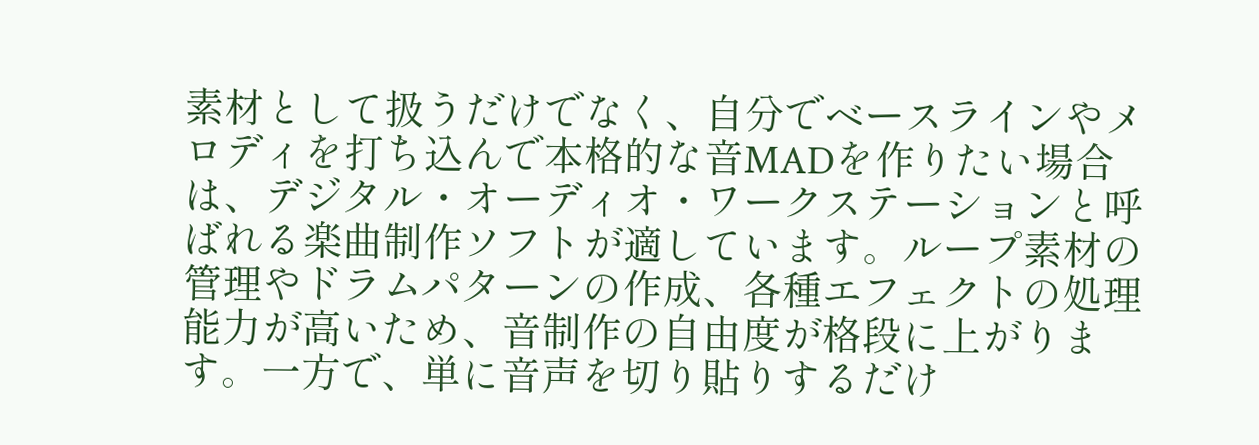素材として扱うだけでなく、自分でベースラインやメロディを打ち込んで本格的な音MADを作りたい場合は、デジタル・オーディオ・ワークステーションと呼ばれる楽曲制作ソフトが適しています。ループ素材の管理やドラムパターンの作成、各種エフェクトの処理能力が高いため、音制作の自由度が格段に上がります。一方で、単に音声を切り貼りするだけ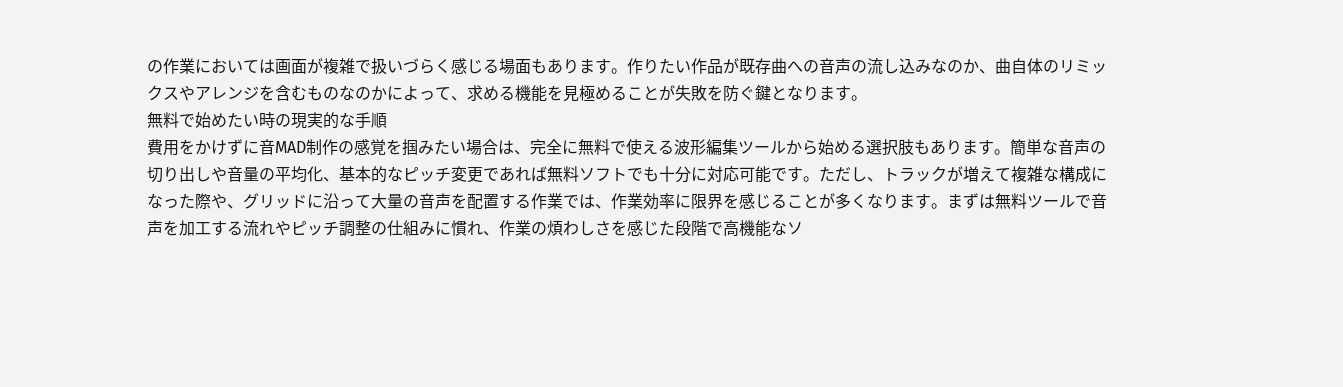の作業においては画面が複雑で扱いづらく感じる場面もあります。作りたい作品が既存曲への音声の流し込みなのか、曲自体のリミックスやアレンジを含むものなのかによって、求める機能を見極めることが失敗を防ぐ鍵となります。
無料で始めたい時の現実的な手順
費用をかけずに音MAD制作の感覚を掴みたい場合は、完全に無料で使える波形編集ツールから始める選択肢もあります。簡単な音声の切り出しや音量の平均化、基本的なピッチ変更であれば無料ソフトでも十分に対応可能です。ただし、トラックが増えて複雑な構成になった際や、グリッドに沿って大量の音声を配置する作業では、作業効率に限界を感じることが多くなります。まずは無料ツールで音声を加工する流れやピッチ調整の仕組みに慣れ、作業の煩わしさを感じた段階で高機能なソ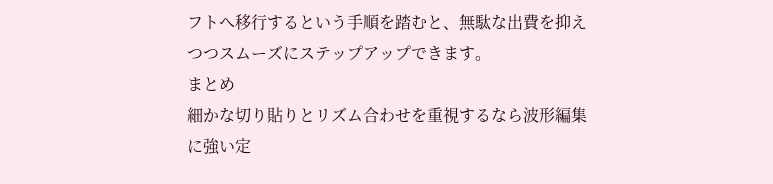フトへ移行するという手順を踏むと、無駄な出費を抑えつつスムーズにステップアップできます。
まとめ
細かな切り貼りとリズム合わせを重視するなら波形編集に強い定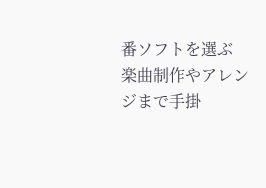番ソフトを選ぶ
楽曲制作やアレンジまで手掛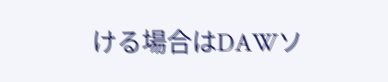ける場合はDAWソ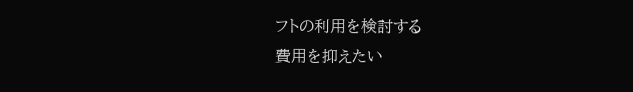フトの利用を検討する
費用を抑えたい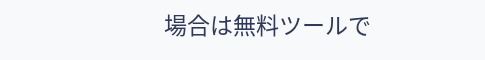場合は無料ツールで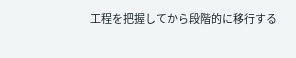工程を把握してから段階的に移行する